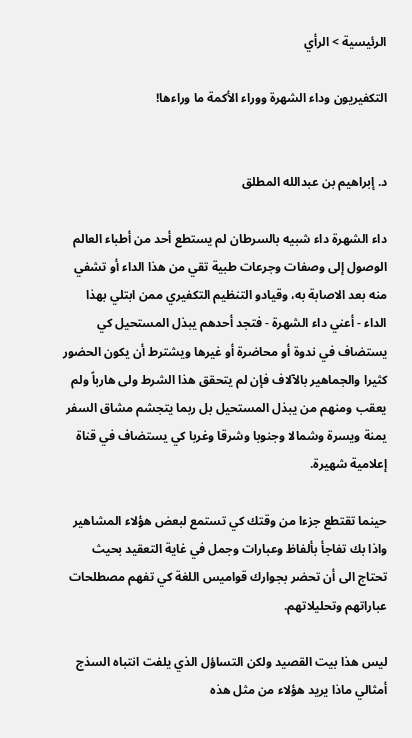الرئيسية > الرأي

التكفيريون وداء الشهرة ووراء الأكمة ما وراءها!


د. إبراهيم بن عبدالله المطلق

داء الشهرة داء شبيه بالسرطان لم يستطع أحد من أطباء العالم الوصول إلى وصفات وجرعات طبية تقي من هذا الداء أو تشفي منه بعد الاصابة به، وقيادو التنظيم التكفيري ممن ابتلي بهذا الداء - أعني داء الشهرة - فتجد أحدهم يبذل المستحيل كي يستضاف في ندوة أو محاضرة أو غيرها ويشترط أن يكون الحضور كثيرا والجماهير بالآلاف فإن لم يتحقق هذا الشرط ولى هارباً ولم يعقب ومنهم من يبذل المستحيل بل ربما يتجشم مشاق السفر يمنة ويسرة وشمالا وجنوبا وشرقا وغربا كي يستضاف في قناة إعلامية شهيرة.

حينما تقتطع جزءا من وقتك كي تستمع لبعض هؤلاء المشاهير واذا بك تفاجأ بألفاظ وعبارات وجمل في غاية التعقيد بحيث تحتاج الى أن تحضر بجوارك قواميس اللغة كي تفهم مصطلحات عباراتهم وتحليلاتهم.

ليس هذا بيت القصيد ولكن التساؤل الذي يلفت انتباه السذج أمثالي ماذا يريد هؤلاء من مثل هذه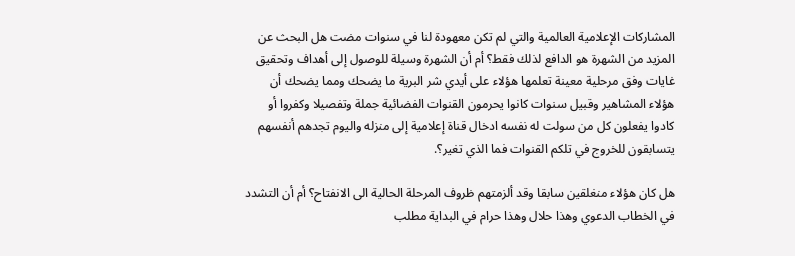المشاركات الإعلامية العالمية والتي لم تكن معهودة لنا في سنوات مضت هل البحث عن المزيد من الشهرة هو الدافع لذلك فقط؟ أم أن الشهرة وسيلة للوصول إلى أهداف وتحقيق غايات وفق مرحلية معينة تعلمها هؤلاء على أيدي شر البرية ما يضحك ومما يضحك أن هؤلاء المشاهير وقبيل سنوات كانوا يحرمون القنوات الفضائية جملة وتفصيلا وكفروا أو كادوا يفعلون كل من سولت له نفسه ادخال قناة إعلامية إلى منزله واليوم تجدهم أنفسهم يتسابقون للخروج في تلكم القنوات فما الذي تغير؟.

هل كان هؤلاء منغلقين سابقا وقد ألزمتهم ظروف المرحلة الحالية الى الانفتاح؟ أم أن التشدد في الخطاب الدعوي وهذا حلال وهذا حرام في البداية مطلب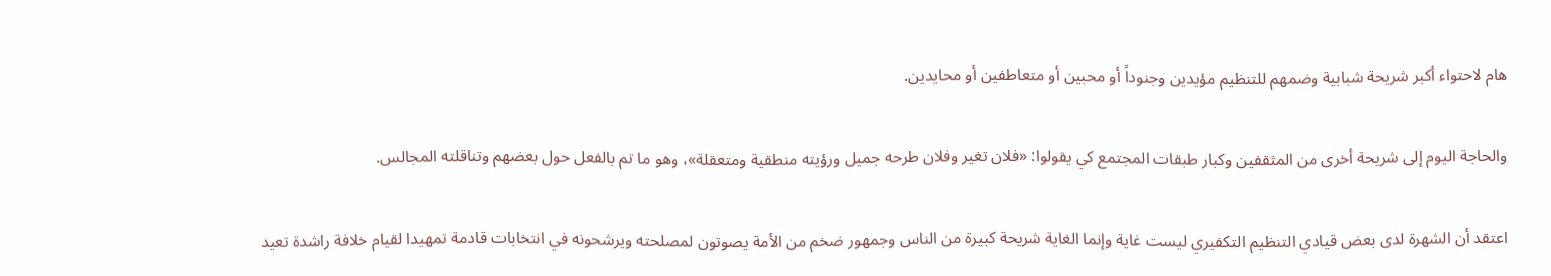هام لاحتواء أكبر شريحة شبابية وضمهم للتنظيم مؤيدين وجنوداً أو محبين أو متعاطفين أو محايدين.

والحاجة اليوم إلى شريحة أخرى من المثقفين وكبار طبقات المجتمع كي يقولوا: «فلان تغير وفلان طرحه جميل ورؤيته منطقية ومتعقلة»، وهو ما تم بالفعل حول بعضهم وتناقلته المجالس.

اعتقد أن الشهرة لدى بعض قيادي التنظيم التكفيري ليست غاية وإنما الغاية شريحة كبيرة من الناس وجمهور ضخم من الأمة يصوتون لمصلحته ويرشحونه في انتخابات قادمة تمهيدا لقيام خلافة راشدة تعيد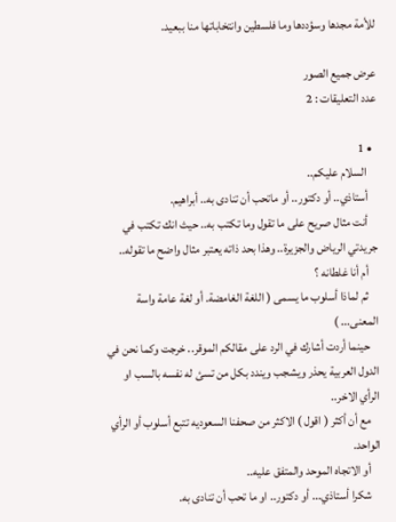للأمة مجدها وسؤددها وما فلسطين وانتخاباتها منا ببعيد.

عرض جميع الصور
عدد التعليقات : 2

  • 1
    السلام عليكم..
    أستاذي.. أو دكتور.. أو ماتحب أن تنادى به.. أبراهيم.
    أنت مثال صريح على ما تقول وما تكتب به.. حيث انك تكتب في جريدتي الرياض والجزيرة.. وهذا بحد ذاته يعتبر مثال واضح ما تقوله..
    أم أنا غلطانه ؟
    ثم لماذا أسلوب ما يسمى ( اللغة الغامضة. أو لغة عامة واسة المعنى... )
    حينما أردت أشارك في الرد على مقالكم الموقر.. خرجت وكما نحن في الدول العربية يحذر ويشجب ويندد بكل من تسئ له نفسه بالسب او الرأي الاخر..
    مع أن أكثر ( اقول ) الاكثر من صحفنا السعوديه تتبع أسلوب أو الرأي الواحد.
    أو الاتجاه الموحد والمتفق عليه..
    شكرا أستاذي... أو دكتور.. او ما تحب أن تنادى به.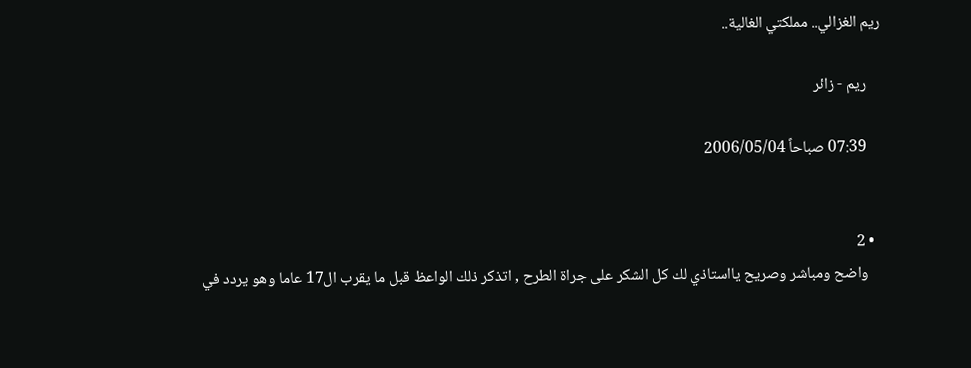ريم الغزالي.. مملكتي الغالية..

    ريم - زائر

    07:39 صباحاً 2006/05/04


  • 2
    واضح ومباشر وصريح يااستاذي لك كل الشكر على جراة الطرح , اتذكر ذلك الواعظ قبل ما يقرب ال17 عاما وهو يردد في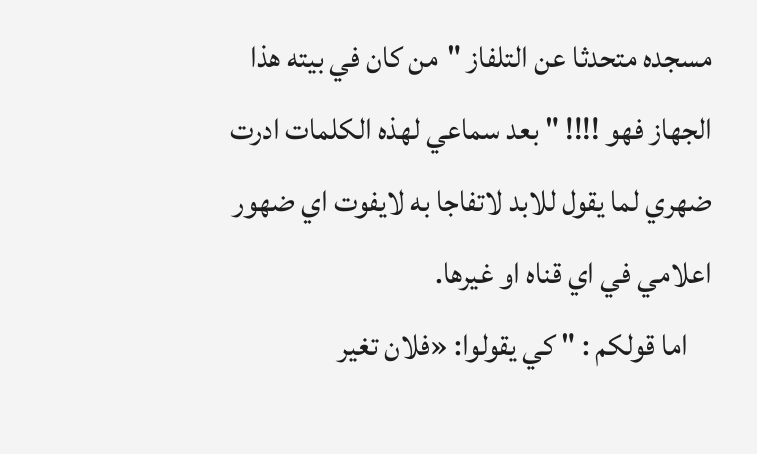مسجده متحدثا عن التلفاز "من كان في بيته هذا الجهاز فهو !!!! " بعد سماعي لهذه الكلمات ادرت ضهري لما يقول للابد لاتفاجا به لايفوت اي ضهور اعلامي في اي قناه او غيرها.
    اما قولكم : " كي يقولوا: «فلان تغير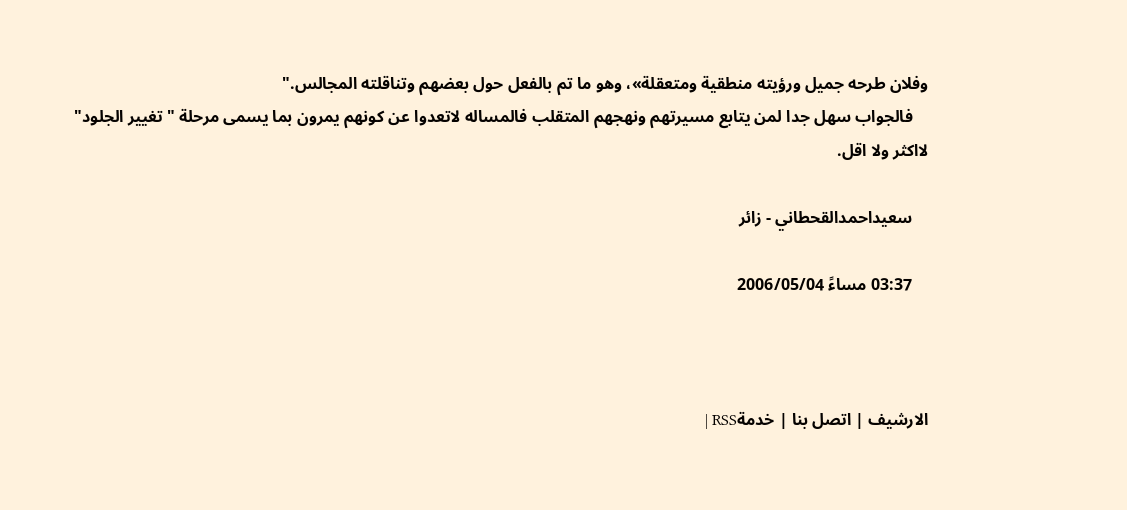وفلان طرحه جميل ورؤيته منطقية ومتعقلة»، وهو ما تم بالفعل حول بعضهم وتناقلته المجالس."
    فالجواب سهل جدا لمن يتابع مسيرتهم ونهجهم المتقلب فالمساله لاتعدوا عن كونهم يمرون بما يسمى مرحلة "تغيير الجلود" لااكثر ولا اقل.

    سعيداحمدالقحطاني - زائر

    03:37 مساءً 2006/05/04



الارشيف | اتصل بنا | خدمةRSS |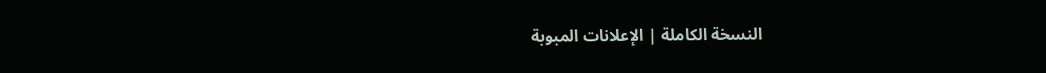النسخة الكاملة | الإعلانات المبوبة